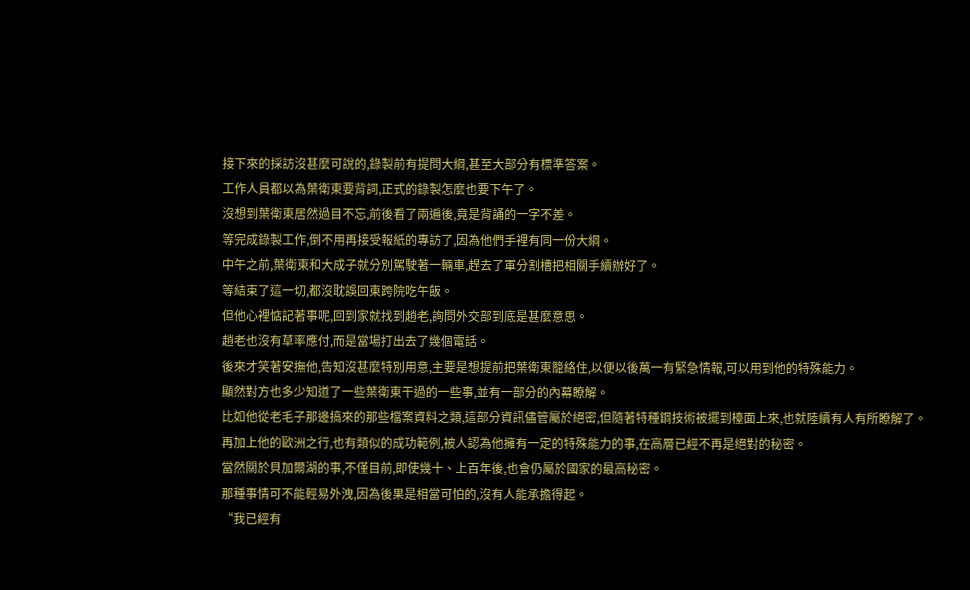接下來的採訪沒甚麼可說的,錄製前有提問大綱,甚至大部分有標準答案。
工作人員都以為葉衛東要背詞,正式的錄製怎麼也要下午了。
沒想到葉衛東居然過目不忘,前後看了兩遍後,竟是背誦的一字不差。
等完成錄製工作,倒不用再接受報紙的專訪了,因為他們手裡有同一份大綱。
中午之前,葉衛東和大成子就分別駕駛著一輛車,趕去了軍分割槽把相關手續辦好了。
等結束了這一切,都沒耽誤回東跨院吃午飯。
但他心裡惦記著事呢,回到家就找到趙老,詢問外交部到底是甚麼意思。
趙老也沒有草率應付,而是當場打出去了幾個電話。
後來才笑著安撫他,告知沒甚麼特別用意,主要是想提前把葉衛東籠絡住,以便以後萬一有緊急情報,可以用到他的特殊能力。
顯然對方也多少知道了一些葉衛東干過的一些事,並有一部分的內幕瞭解。
比如他從老毛子那邊搞來的那些檔案資料之類,這部分資訊儘管屬於絕密,但隨著特種鋼技術被擺到檯面上來,也就陸續有人有所瞭解了。
再加上他的歐洲之行,也有類似的成功範例,被人認為他擁有一定的特殊能力的事,在高層已經不再是絕對的秘密。
當然關於貝加爾湖的事,不僅目前,即使幾十、上百年後,也會仍屬於國家的最高秘密。
那種事情可不能輕易外洩,因為後果是相當可怕的,沒有人能承擔得起。
“我已經有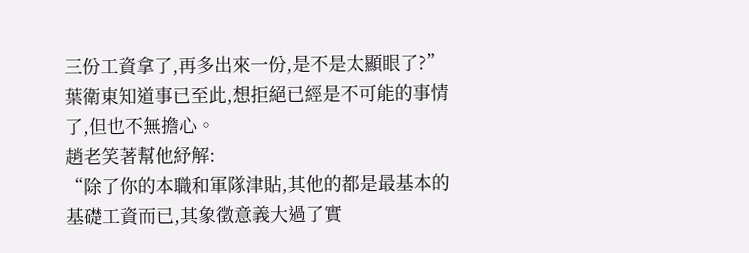三份工資拿了,再多出來一份,是不是太顯眼了?”
葉衛東知道事已至此,想拒絕已經是不可能的事情了,但也不無擔心。
趙老笑著幫他紓解:
“除了你的本職和軍隊津貼,其他的都是最基本的基礎工資而已,其象徵意義大過了實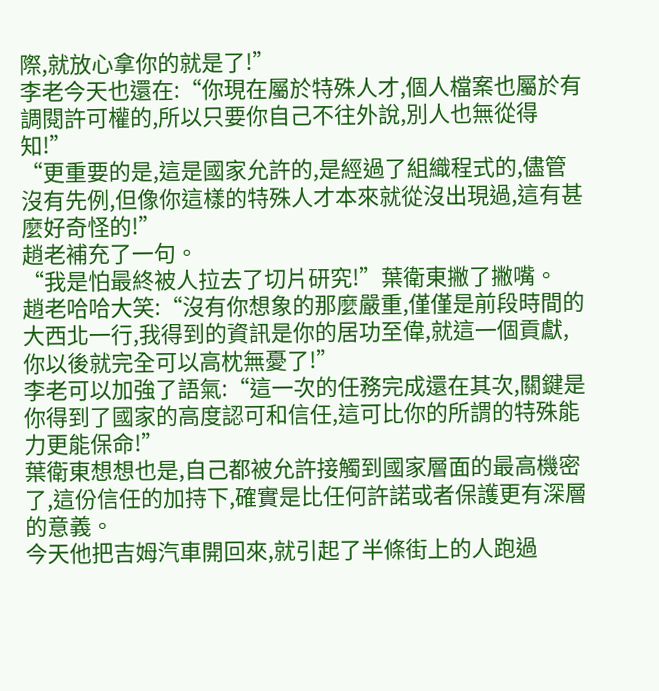際,就放心拿你的就是了!”
李老今天也還在:“你現在屬於特殊人才,個人檔案也屬於有調閱許可權的,所以只要你自己不往外說,別人也無從得知!”
“更重要的是,這是國家允許的,是經過了組織程式的,儘管沒有先例,但像你這樣的特殊人才本來就從沒出現過,這有甚麼好奇怪的!”
趙老補充了一句。
“我是怕最終被人拉去了切片研究!”葉衛東撇了撇嘴。
趙老哈哈大笑:“沒有你想象的那麼嚴重,僅僅是前段時間的大西北一行,我得到的資訊是你的居功至偉,就這一個貢獻,你以後就完全可以高枕無憂了!”
李老可以加強了語氣:“這一次的任務完成還在其次,關鍵是你得到了國家的高度認可和信任,這可比你的所謂的特殊能力更能保命!”
葉衛東想想也是,自己都被允許接觸到國家層面的最高機密了,這份信任的加持下,確實是比任何許諾或者保護更有深層的意義。
今天他把吉姆汽車開回來,就引起了半條街上的人跑過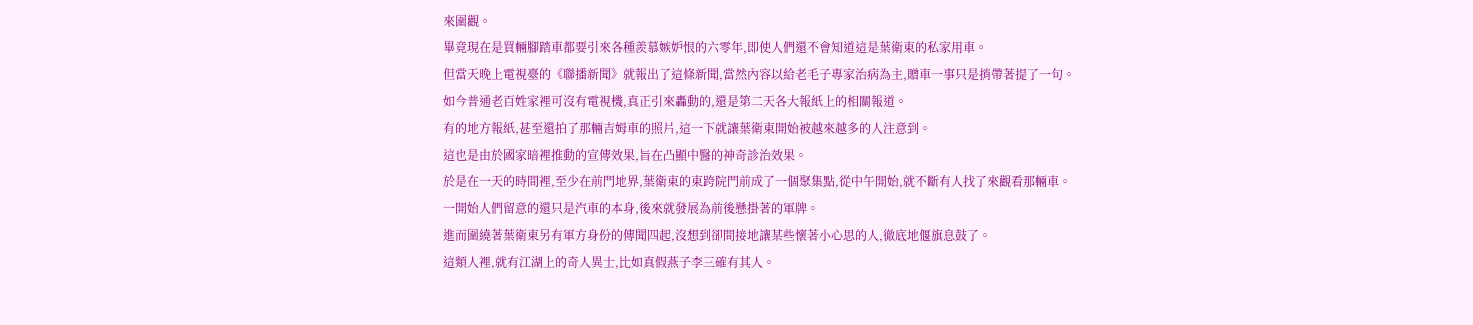來圍觀。
畢竟現在是買輛腳踏車都要引來各種羨慕嫉妒恨的六零年,即使人們還不會知道這是葉衛東的私家用車。
但當天晚上電視臺的《聯播新聞》就報出了這條新聞,當然內容以給老毛子專家治病為主,贈車一事只是捎帶著提了一句。
如今普通老百姓家裡可沒有電視機,真正引來轟動的,還是第二天各大報紙上的相關報道。
有的地方報紙,甚至還拍了那輛吉姆車的照片,這一下就讓葉衛東開始被越來越多的人注意到。
這也是由於國家暗裡推動的宣傳效果,旨在凸顯中醫的神奇診治效果。
於是在一天的時間裡,至少在前門地界,葉衛東的東跨院門前成了一個聚集點,從中午開始,就不斷有人找了來觀看那輛車。
一開始人們留意的還只是汽車的本身,後來就發展為前後懸掛著的軍牌。
進而圍繞著葉衛東另有軍方身份的傳聞四起,沒想到卻間接地讓某些懷著小心思的人,徹底地偃旗息鼓了。
這類人裡,就有江湖上的奇人異士,比如真假燕子李三確有其人。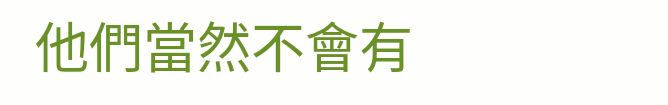他們當然不會有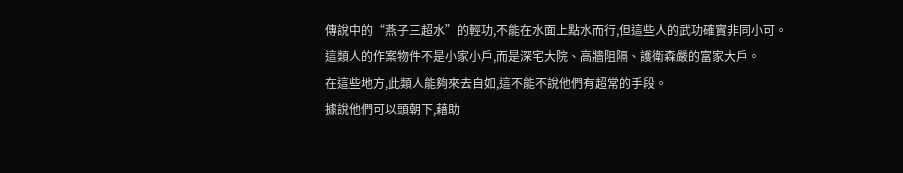傳說中的“燕子三超水”的輕功,不能在水面上點水而行,但這些人的武功確實非同小可。
這類人的作案物件不是小家小戶,而是深宅大院、高牆阻隔、護衛森嚴的富家大戶。
在這些地方,此類人能夠來去自如,這不能不說他們有超常的手段。
據說他們可以頭朝下,藉助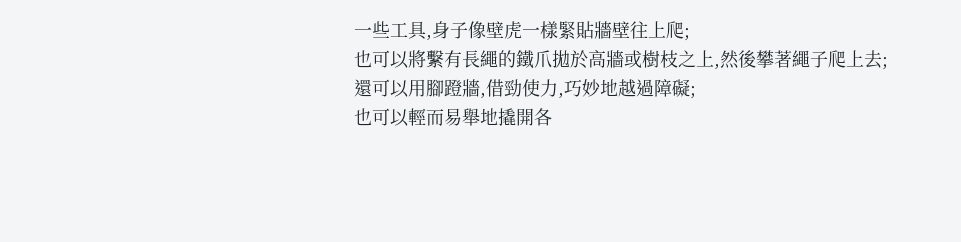一些工具,身子像壁虎一樣緊貼牆壁往上爬;
也可以將繫有長繩的鐵爪拋於高牆或樹枝之上,然後攀著繩子爬上去;
還可以用腳蹬牆,借勁使力,巧妙地越過障礙;
也可以輕而易舉地撬開各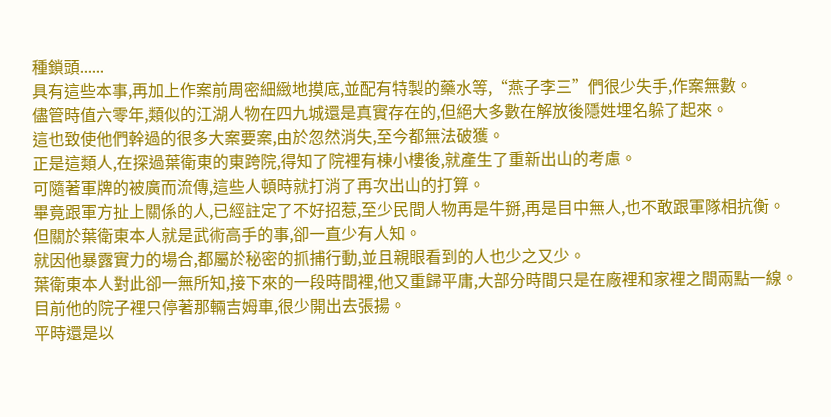種鎖頭......
具有這些本事,再加上作案前周密細緻地摸底,並配有特製的藥水等,“燕子李三”們很少失手,作案無數。
儘管時值六零年,類似的江湖人物在四九城還是真實存在的,但絕大多數在解放後隱姓埋名躲了起來。
這也致使他們幹過的很多大案要案,由於忽然消失,至今都無法破獲。
正是這類人,在探過葉衛東的東跨院,得知了院裡有棟小樓後,就產生了重新出山的考慮。
可隨著軍牌的被廣而流傳,這些人頓時就打消了再次出山的打算。
畢竟跟軍方扯上關係的人,已經註定了不好招惹,至少民間人物再是牛掰,再是目中無人,也不敢跟軍隊相抗衡。
但關於葉衛東本人就是武術高手的事,卻一直少有人知。
就因他暴露實力的場合,都屬於秘密的抓捕行動,並且親眼看到的人也少之又少。
葉衛東本人對此卻一無所知,接下來的一段時間裡,他又重歸平庸,大部分時間只是在廠裡和家裡之間兩點一線。
目前他的院子裡只停著那輛吉姆車,很少開出去張揚。
平時還是以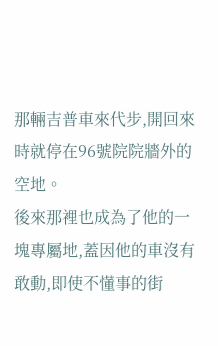那輛吉普車來代步,開回來時就停在96號院院牆外的空地。
後來那裡也成為了他的一塊專屬地,蓋因他的車沒有敢動,即使不懂事的街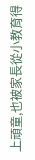上頑童,也被家長從小教育得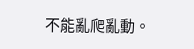不能亂爬亂動。